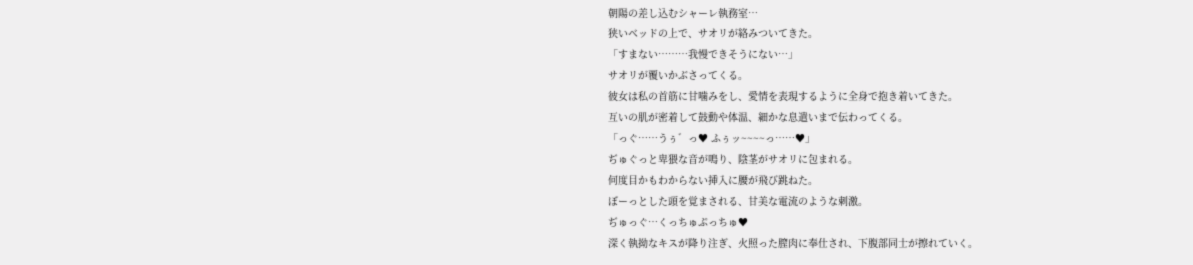朝陽の差し込むシャーレ執務室…
狭いベッドの上で、サオリが絡みついてきた。
「すまない………我慢できそうにない…」
サオリが覆いかぶさってくる。
彼女は私の首筋に甘噛みをし、愛情を表現するように全身で抱き着いてきた。
互いの肌が密着して鼓動や体温、細かな息遣いまで伝わってくる。
「っぐ……うぅ゛っ♥ ふぅッ~~~~っ……♥」
ぢゅぐっと卑猥な音が鳴り、陰茎がサオリに包まれる。
何度目かもわからない挿入に腰が飛び跳ねた。
ぼーっとした頭を覚まされる、甘美な電流のような刺激。
ぢゅっぐ…くっちゅぷっちゅ♥
深く執拗なキスが降り注ぎ、火照った膣肉に奉仕され、下腹部同士が擦れていく。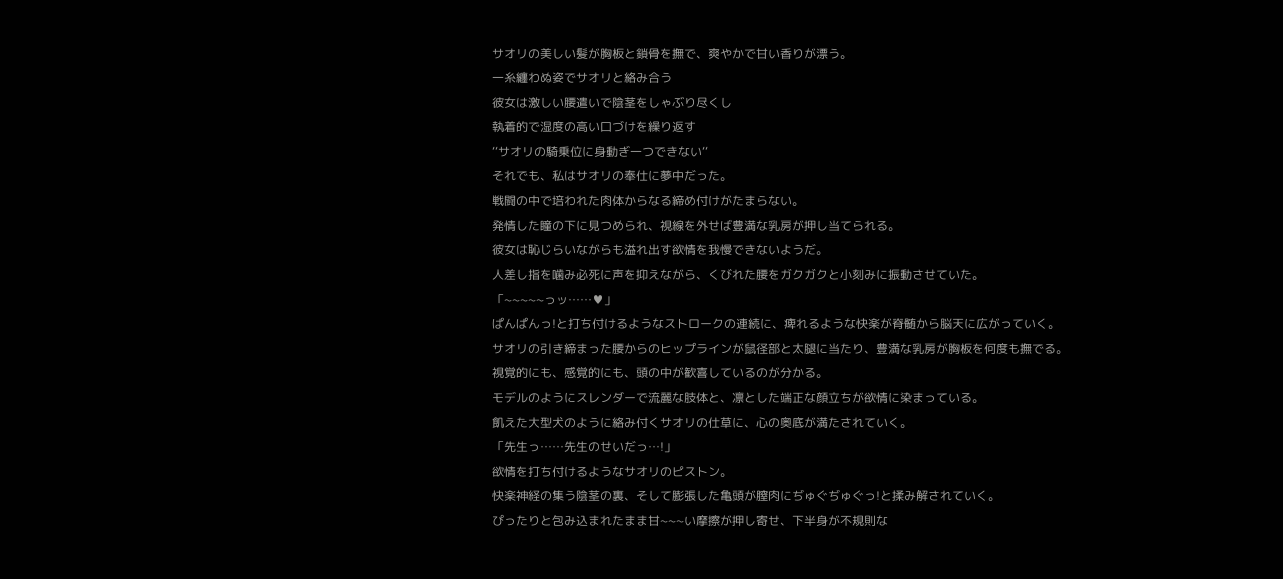サオリの美しい髪が胸板と鎖骨を撫で、爽やかで甘い香りが漂う。
一糸纏わぬ姿でサオリと絡み合う
彼女は激しい腰遣いで陰茎をしゃぶり尽くし
執着的で湿度の高い口づけを繰り返す
‘‘サオリの騎乗位に身動ぎ一つできない‘‘
それでも、私はサオリの奉仕に夢中だった。
戦闘の中で培われた肉体からなる締め付けがたまらない。
発情した瞳の下に見つめられ、視線を外せば豊満な乳房が押し当てられる。
彼女は恥じらいながらも溢れ出す欲情を我慢できないようだ。
人差し指を噛み必死に声を抑えながら、くびれた腰をガクガクと小刻みに振動させていた。
「~~~~~っッ……♥」
ぱんぱんっ!と打ち付けるようなストロークの連続に、痺れるような快楽が脊髄から脳天に広がっていく。
サオリの引き締まった腰からのヒップラインが鼠径部と太腿に当たり、豊満な乳房が胸板を何度も撫でる。
視覚的にも、感覚的にも、頭の中が歓喜しているのが分かる。
モデルのようにスレンダーで流麗な肢体と、凛とした端正な顔立ちが欲情に染まっている。
飢えた大型犬のように絡み付くサオリの仕草に、心の奥底が満たされていく。
「先生っ……先生のせいだっ…!」
欲情を打ち付けるようなサオリのピストン。
快楽神経の集う陰茎の裏、そして膨張した亀頭が膣肉にぢゅぐぢゅぐっ!と揉み解されていく。
ぴったりと包み込まれたまま甘~~~い摩擦が押し寄せ、下半身が不規則な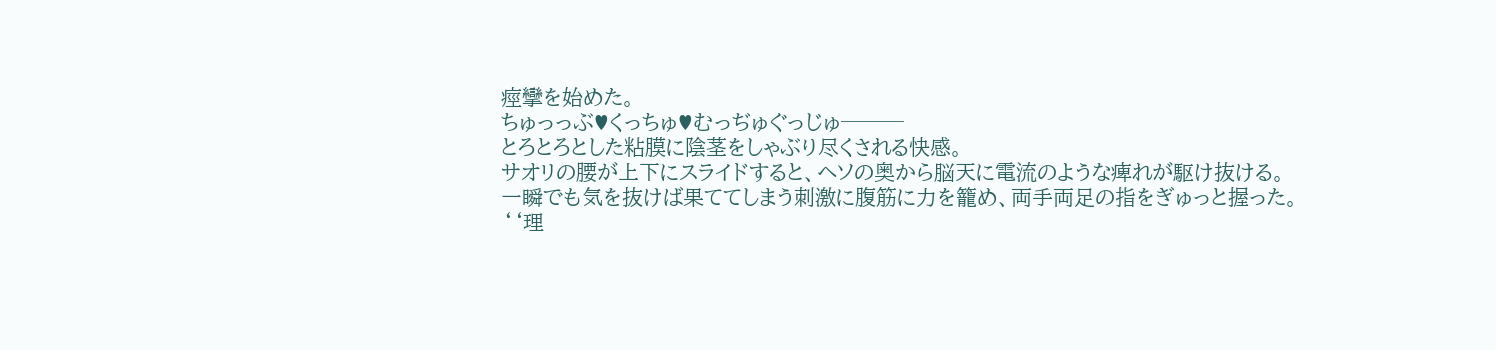痙攣を始めた。
ちゅっっぶ♥くっちゅ♥むっぢゅぐっじゅ───
とろとろとした粘膜に陰茎をしゃぶり尽くされる快感。
サオリの腰が上下にスライドすると、ヘソの奥から脳天に電流のような痺れが駆け抜ける。
一瞬でも気を抜けば果ててしまう刺激に腹筋に力を籠め、両手両足の指をぎゅっと握った。
‘‘理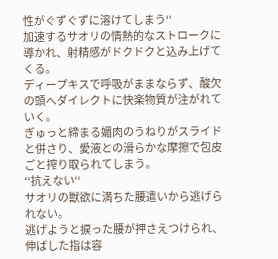性がぐずぐずに溶けてしまう‘‘
加速するサオリの情熱的なストロークに導かれ、射精感がドクドクと込み上げてくる。
ディープキスで呼吸がままならず、酸欠の頭へダイレクトに快楽物質が注がれていく。
ぎゅっと締まる媚肉のうねりがスライドと併さり、愛液との滑らかな摩擦で包皮ごと搾り取られてしまう。
‘‘抗えない‘‘
サオリの獣欲に満ちた腰遣いから逃げられない。
逃げようと捩った腰が押さえつけられ、伸ばした指は容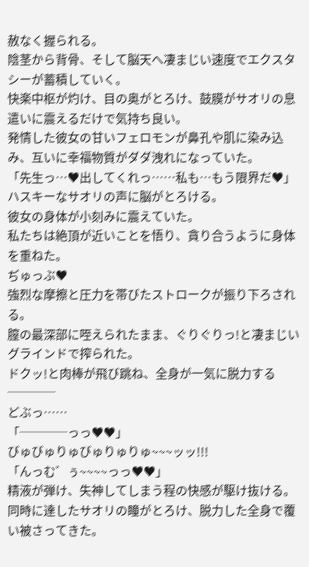赦なく握られる。
陰茎から背骨、そして脳天へ凄まじい速度でエクスタシーが蓄積していく。
快楽中枢が灼け、目の奥がとろけ、鼓膜がサオリの息遣いに震えるだけで気持ち良い。
発情した彼女の甘いフェロモンが鼻孔や肌に染み込み、互いに幸福物質がダダ洩れになっていた。
「先生っ…♥出してくれっ……私も…もう限界だ♥」
ハスキーなサオリの声に脳がとろける。
彼女の身体が小刻みに震えていた。
私たちは絶頂が近いことを悟り、貪り合うように身体を重ねた。
ぢゅっぶ♥
強烈な摩擦と圧力を帯びたストロークが振り下ろされる。
膣の最深部に咥えられたまま、ぐりぐりっ!と凄まじいグラインドで搾られた。
ドクッ!と肉棒が飛び跳ね、全身が一気に脱力する────
どぶっ……
「────っっ♥♥」
びゅびゅりゅびゅりゅりゅ~~~ッッ!!!
「んっむ゛ぅ~~~~っっ♥♥」
精液が弾け、失神してしまう程の快感が駆け抜ける。
同時に達したサオリの瞳がとろけ、脱力した全身で覆い被さってきた。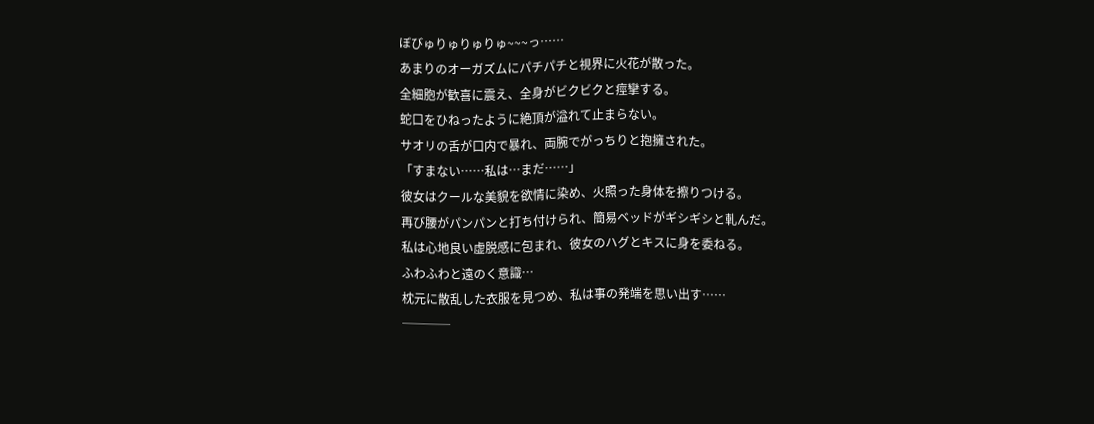ぼびゅりゅりゅりゅ~~~っ……
あまりのオーガズムにパチパチと視界に火花が散った。
全細胞が歓喜に震え、全身がビクビクと痙攣する。
蛇口をひねったように絶頂が溢れて止まらない。
サオリの舌が口内で暴れ、両腕でがっちりと抱擁された。
「すまない……私は…まだ……」
彼女はクールな美貌を欲情に染め、火照った身体を擦りつける。
再び腰がパンパンと打ち付けられ、簡易ベッドがギシギシと軋んだ。
私は心地良い虚脱感に包まれ、彼女のハグとキスに身を委ねる。
ふわふわと遠のく意識…
枕元に散乱した衣服を見つめ、私は事の発端を思い出す……
────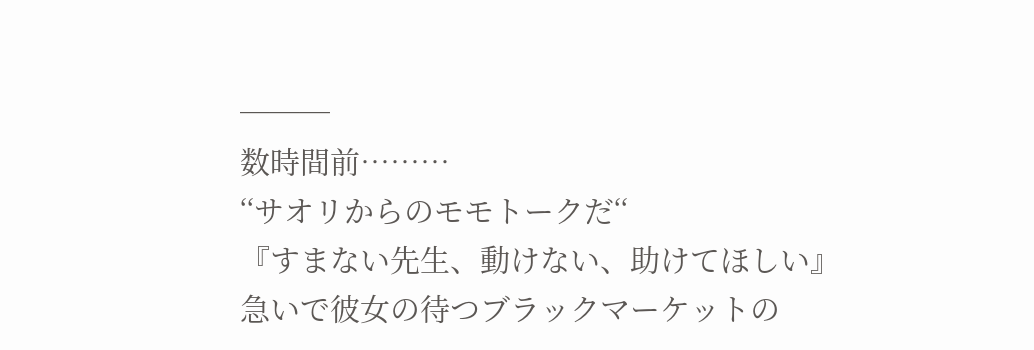───
数時間前………
‘‘サオリからのモモトークだ‘‘
『すまない先生、動けない、助けてほしい』
急いで彼女の待つブラックマーケットの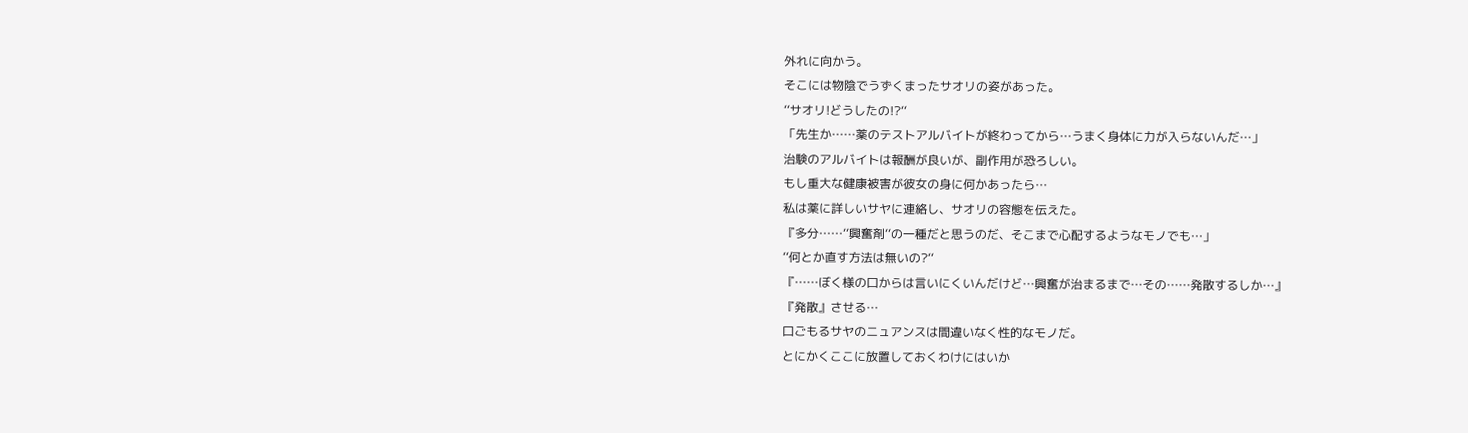外れに向かう。
そこには物陰でうずくまったサオリの姿があった。
‘‘サオリ!どうしたの!?‘‘
「先生か……薬のテストアルバイトが終わってから…うまく身体に力が入らないんだ…」
治験のアルバイトは報酬が良いが、副作用が恐ろしい。
もし重大な健康被害が彼女の身に何かあったら…
私は薬に詳しいサヤに連絡し、サオリの容態を伝えた。
『多分……‘‘興奮剤‘‘の一種だと思うのだ、そこまで心配するようなモノでも…」
‘‘何とか直す方法は無いの?‘‘
『……ぼく様の口からは言いにくいんだけど…興奮が治まるまで…その……発散するしか…』
『発散』させる…
口ごもるサヤのニュアンスは間違いなく性的なモノだ。
とにかくここに放置しておくわけにはいか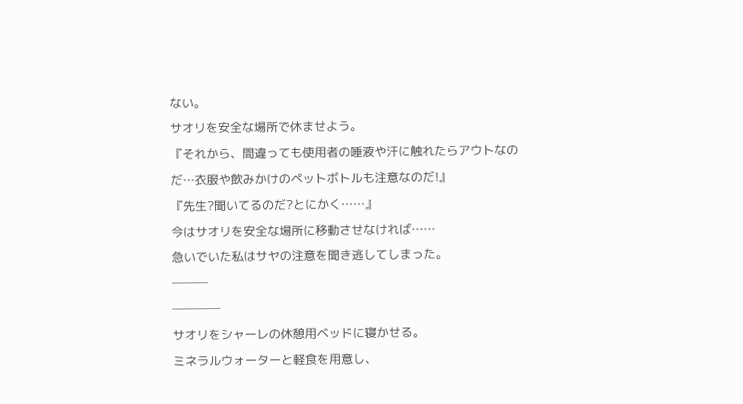ない。
サオリを安全な場所で休ませよう。
『それから、間違っても使用者の唾液や汗に触れたらアウトなのだ…衣服や飲みかけのペットボトルも注意なのだ!』
『先生?聞いてるのだ?とにかく……』
今はサオリを安全な場所に移動させなければ……
急いでいた私はサヤの注意を聞き逃してしまった。
───
────
サオリをシャーレの休憩用ベッドに寝かせる。
ミネラルウォーターと軽食を用意し、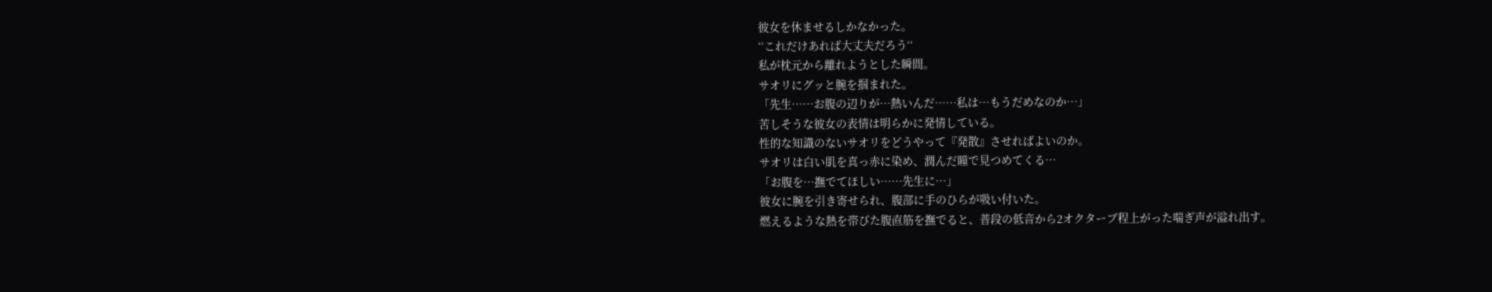彼女を休ませるしかなかった。
‘‘これだけあれば大丈夫だろう‘‘
私が枕元から離れようとした瞬間。
サオリにグッと腕を掴まれた。
「先生……お腹の辺りが…熱いんだ……私は…もうだめなのか…」
苦しそうな彼女の表情は明らかに発情している。
性的な知識のないサオリをどうやって『発散』させればよいのか。
サオリは白い肌を真っ赤に染め、潤んだ瞳で見つめてくる…
「お腹を…撫でてほしい……先生に…」
彼女に腕を引き寄せられ、腹部に手のひらが吸い付いた。
燃えるような熱を帯びた腹直筋を撫でると、普段の低音から2オクターブ程上がった喘ぎ声が溢れ出す。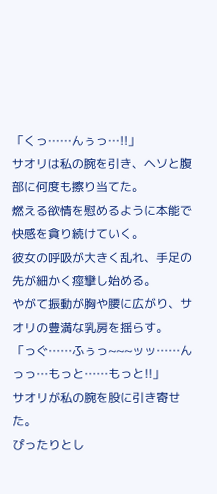「くっ……んぅっ…!!」
サオリは私の腕を引き、ヘソと腹部に何度も擦り当てた。
燃える欲情を慰めるように本能で快感を貪り続けていく。
彼女の呼吸が大きく乱れ、手足の先が細かく痙攣し始める。
やがて振動が胸や腰に広がり、サオリの豊満な乳房を揺らす。
「っぐ……ふぅっ~~~ッッ……んっっ…もっと……もっと!!」
サオリが私の腕を股に引き寄せた。
ぴったりとし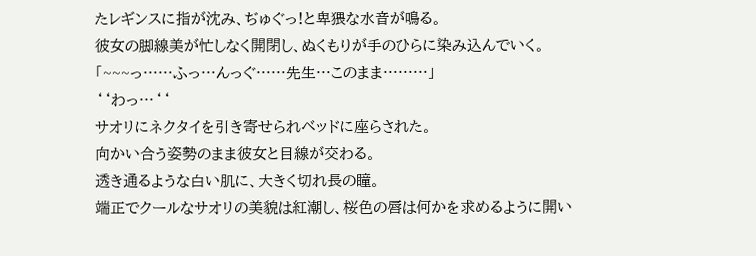たレギンスに指が沈み、ぢゅぐっ!と卑猥な水音が鳴る。
彼女の脚線美が忙しなく開閉し、ぬくもりが手のひらに染み込んでいく。
「~~~っ……ふっ…んっぐ……先生…このまま………」
‘‘わっ…‘‘
サオリにネクタイを引き寄せられベッドに座らされた。
向かい合う姿勢のまま彼女と目線が交わる。
透き通るような白い肌に、大きく切れ長の瞳。
端正でクールなサオリの美貌は紅潮し、桜色の唇は何かを求めるように開い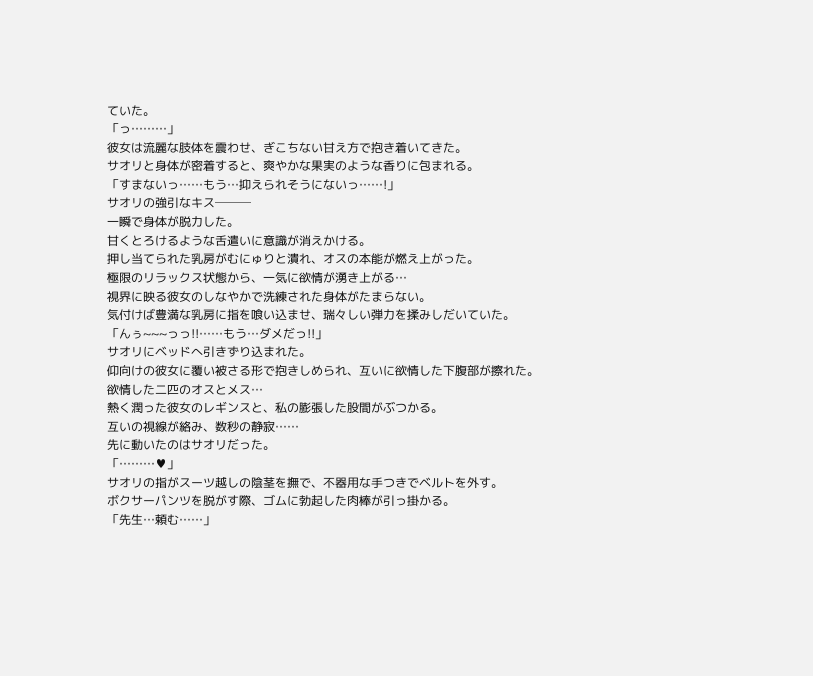ていた。
「っ………」
彼女は流麗な肢体を震わせ、ぎこちない甘え方で抱き着いてきた。
サオリと身体が密着すると、爽やかな果実のような香りに包まれる。
「すまないっ……もう…抑えられそうにないっ……!」
サオリの強引なキス───
一瞬で身体が脱力した。
甘くとろけるような舌遣いに意識が消えかける。
押し当てられた乳房がむにゅりと潰れ、オスの本能が燃え上がった。
極限のリラックス状態から、一気に欲情が湧き上がる…
視界に映る彼女のしなやかで洗練された身体がたまらない。
気付けば豊満な乳房に指を喰い込ませ、瑞々しい弾力を揉みしだいていた。
「んぅ~~~っっ!!……もう…ダメだっ!!」
サオリにベッドへ引きずり込まれた。
仰向けの彼女に覆い被さる形で抱きしめられ、互いに欲情した下腹部が擦れた。
欲情した二匹のオスとメス…
熱く潤った彼女のレギンスと、私の膨張した股間がぶつかる。
互いの視線が絡み、数秒の静寂……
先に動いたのはサオリだった。
「………♥」
サオリの指がスーツ越しの陰茎を撫で、不器用な手つきでベルトを外す。
ボクサーパンツを脱がす際、ゴムに勃起した肉棒が引っ掛かる。
「先生…頼む……」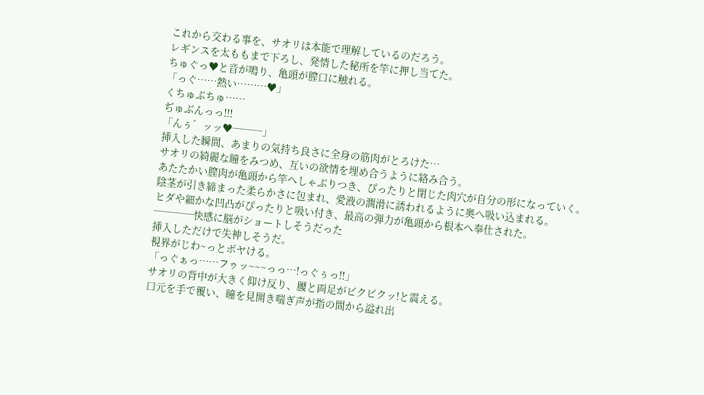これから交わる事を、サオリは本能で理解しているのだろう。
レギンスを太ももまで下ろし、発情した秘所を竿に押し当てた。
ちゅぐっ♥と音が鳴り、亀頭が膣口に触れる。
「っぐ……熱い………♥」
くちゅぷちゅ……
ぢゅぶんっっ!!!
「んぅ゛ッッ♥───」
挿入した瞬間、あまりの気持ち良さに全身の筋肉がとろけた…
サオリの綺麗な瞳をみつめ、互いの欲情を埋め合うように絡み合う。
あたたかい膣肉が亀頭から竿へしゃぶりつき、ぴったりと閉じた肉穴が自分の形になっていく。
陰茎が引き締まった柔らかさに包まれ、愛液の潤滑に誘われるように奥へ吸い込まれる。
ヒダや細かな凹凸がぴったりと吸い付き、最高の弾力が亀頭から根本へ奉仕された。
────快感に脳がショートしそうだった
挿入しただけで失神しそうだ。
視界がじわ~っとボヤける。
「っぐぁっ……フゥッ~~~っっ…!っぐぅっ!!」
サオリの背中が大きく仰け反り、腰と両足がビクビクッ!と震える。
口元を手で覆い、瞳を見開き喘ぎ声が指の間から溢れ出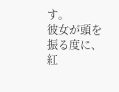す。
彼女が頭を振る度に、紅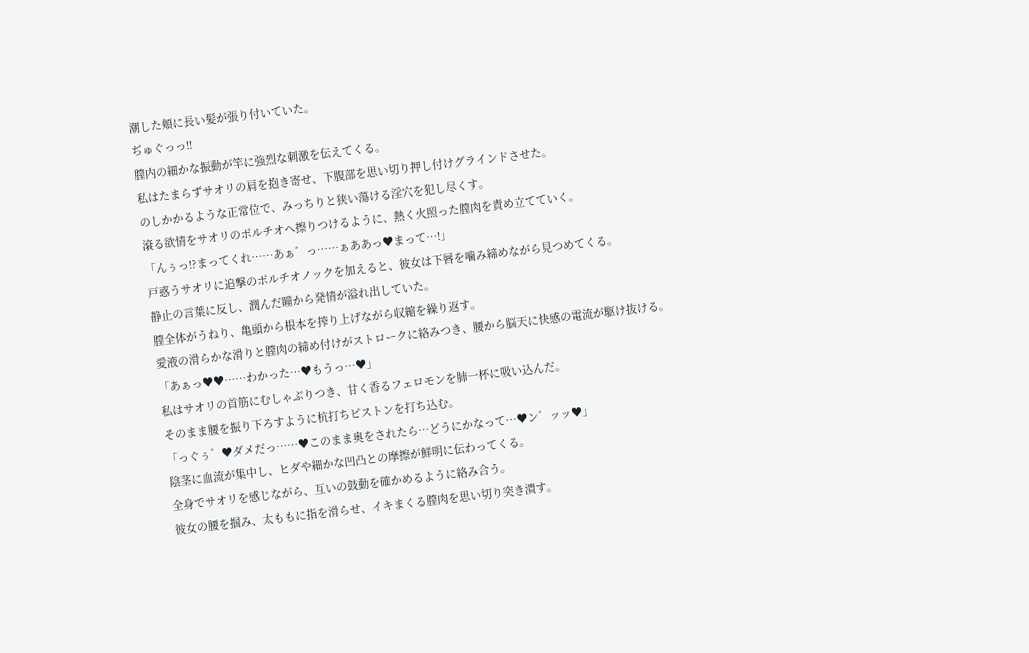潮した頬に長い髪が張り付いていた。
ぢゅぐっっ!!
膣内の細かな振動が竿に強烈な刺激を伝えてくる。
私はたまらずサオリの肩を抱き寄せ、下腹部を思い切り押し付けグラインドさせた。
のしかかるような正常位で、みっちりと狭い蕩ける淫穴を犯し尽くす。
滾る欲情をサオリのポルチオへ擦りつけるように、熱く火照った膣肉を責め立てていく。
「んぅっ!?まってくれ……あぁ゛っ……ぁああっ♥まって…!」
戸惑うサオリに追撃のポルチオノックを加えると、彼女は下唇を噛み締めながら見つめてくる。
静止の言葉に反し、潤んだ瞳から発情が溢れ出していた。
膣全体がうねり、亀頭から根本を搾り上げながら収縮を繰り返す。
愛液の滑らかな滑りと膣肉の締め付けがストロークに絡みつき、腰から脳天に快感の電流が駆け抜ける。
「あぁっ♥♥……わかった…♥もうっ…♥」
私はサオリの首筋にむしゃぶりつき、甘く香るフェロモンを肺一杯に吸い込んだ。
そのまま腰を振り下ろすように杭打ちピストンを打ち込む。
「っぐぅ゛♥ダメだっ……♥このまま奥をされたら…どうにかなって…♥ン゛ッッ♥」
陰茎に血流が集中し、ヒダや細かな凹凸との摩擦が鮮明に伝わってくる。
全身でサオリを感じながら、互いの鼓動を確かめるように絡み合う。
彼女の腰を掴み、太ももに指を滑らせ、イキまくる膣肉を思い切り突き潰す。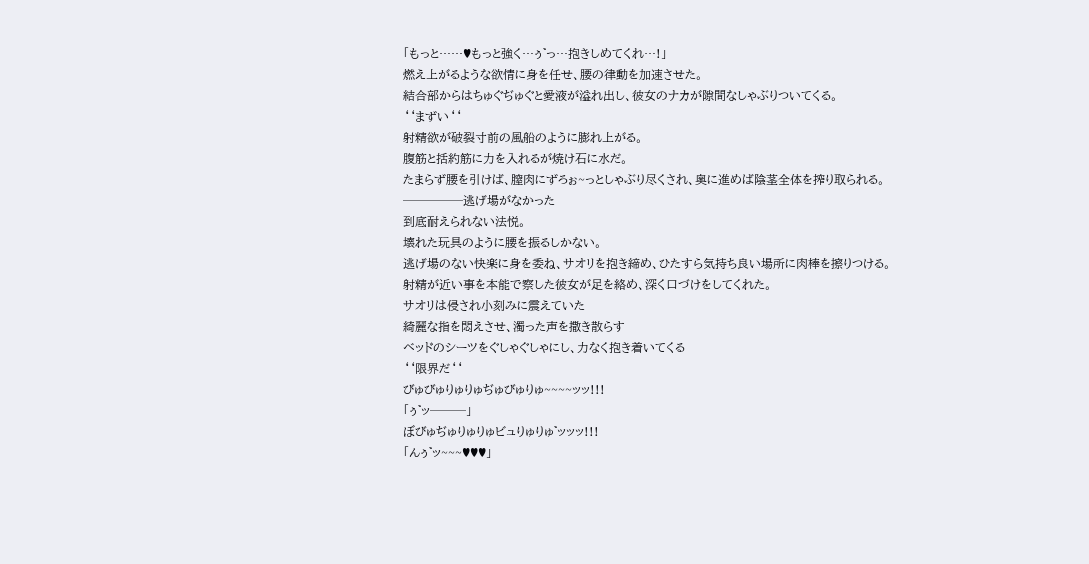「もっと……♥もっと強く…ぅ゛っ…抱きしめてくれ…!」
燃え上がるような欲情に身を任せ、腰の律動を加速させた。
結合部からはちゅぐぢゅぐと愛液が溢れ出し、彼女のナカが隙間なしゃぶりついてくる。
‘‘まずい‘‘
射精欲が破裂寸前の風船のように膨れ上がる。
腹筋と括約筋に力を入れるが焼け石に水だ。
たまらず腰を引けば、膣肉にずろぉ~っとしゃぶり尽くされ、奥に進めば陰茎全体を搾り取られる。
─────逃げ場がなかった
到底耐えられない法悦。
壊れた玩具のように腰を振るしかない。
逃げ場のない快楽に身を委ね、サオリを抱き締め、ひたすら気持ち良い場所に肉棒を擦りつける。
射精が近い事を本能で察した彼女が足を絡め、深く口づけをしてくれた。
サオリは侵され小刻みに震えていた
綺麗な指を悶えさせ、濁った声を撒き散らす
ベッドのシーツをぐしゃぐしゃにし、力なく抱き着いてくる
‘‘限界だ‘‘
びゅびゅりゅりゅぢゅびゅりゅ~~~~ッッ!!!
「ぅ゛ッ───」
ぼびゅぢゅりゅりゅビュりゅりゅ゛ッッッ!!!
「んぅ゛ッ~~~♥♥♥」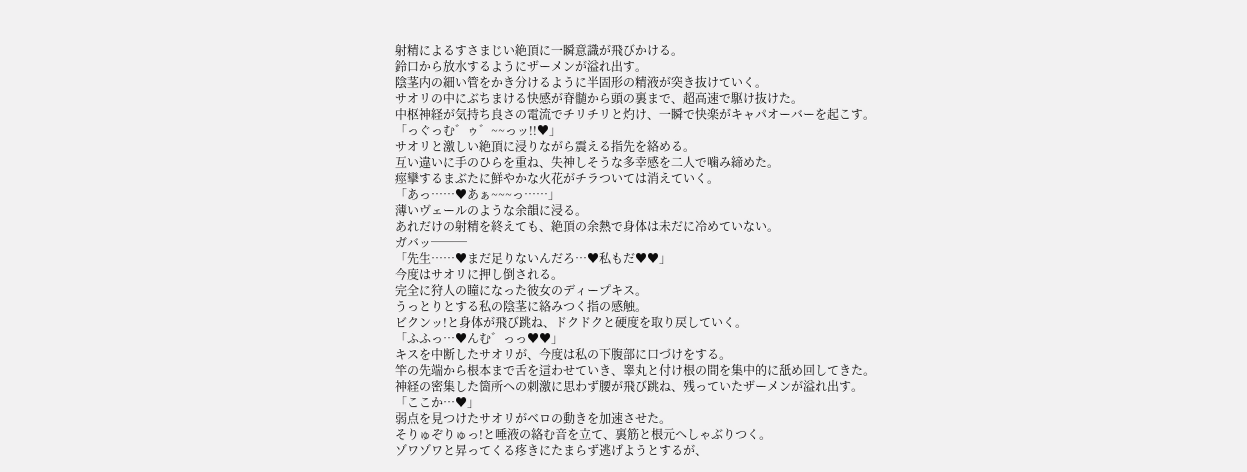射精によるすさまじい絶頂に一瞬意識が飛びかける。
鈴口から放水するようにザーメンが溢れ出す。
陰茎内の細い管をかき分けるように半固形の精液が突き抜けていく。
サオリの中にぶちまける快感が脊髄から頭の裏まで、超高速で駆け抜けた。
中枢神経が気持ち良さの電流でチリチリと灼け、一瞬で快楽がキャパオーバーを起こす。
「っぐっむ゛ゥ゛~~っッ!!♥」
サオリと激しい絶頂に浸りながら震える指先を絡める。
互い違いに手のひらを重ね、失神しそうな多幸感を二人で噛み締めた。
痙攣するまぶたに鮮やかな火花がチラついては消えていく。
「あっ……♥あぁ~~~っ……」
薄いヴェールのような余韻に浸る。
あれだけの射精を終えても、絶頂の余熱で身体は未だに冷めていない。
ガバッ───
「先生……♥まだ足りないんだろ…♥私もだ♥♥」
今度はサオリに押し倒される。
完全に狩人の瞳になった彼女のディープキス。
うっとりとする私の陰茎に絡みつく指の感触。
ビクンッ!と身体が飛び跳ね、ドクドクと硬度を取り戻していく。
「ふふっ…♥んむ゛っっ♥♥」
キスを中断したサオリが、今度は私の下腹部に口づけをする。
竿の先端から根本まで舌を這わせていき、睾丸と付け根の間を集中的に舐め回してきた。
神経の密集した箇所への刺激に思わず腰が飛び跳ね、残っていたザーメンが溢れ出す。
「ここか…♥」
弱点を見つけたサオリがベロの動きを加速させた。
そりゅぞりゅっ!と唾液の絡む音を立て、裏筋と根元へしゃぶりつく。
ゾワゾワと昇ってくる疼きにたまらず逃げようとするが、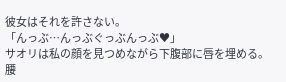彼女はそれを許さない。
「んっぶ…んっぶぐっぶんっぶ♥」
サオリは私の顔を見つめながら下腹部に唇を埋める。
腰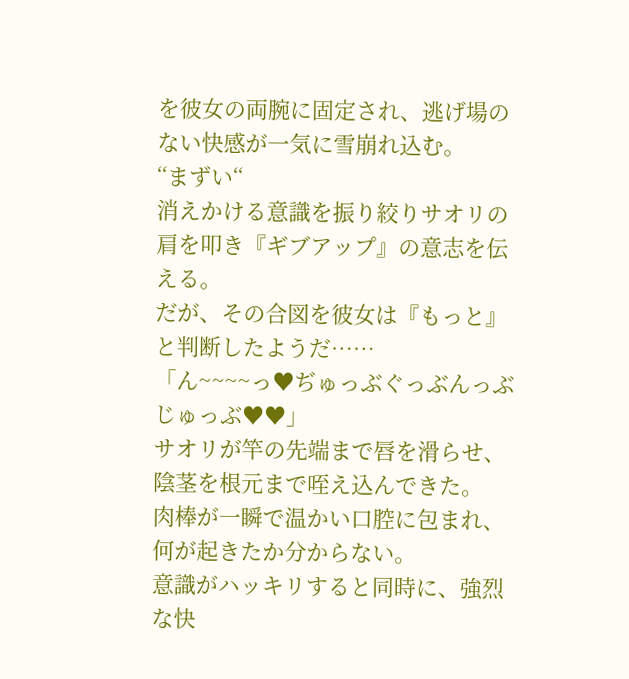を彼女の両腕に固定され、逃げ場のない快感が一気に雪崩れ込む。
‘‘まずい‘‘
消えかける意識を振り絞りサオリの肩を叩き『ギブアップ』の意志を伝える。
だが、その合図を彼女は『もっと』と判断したようだ……
「ん~~~~っ♥ぢゅっぶぐっぶんっぶじゅっぶ♥♥」
サオリが竿の先端まで唇を滑らせ、陰茎を根元まで咥え込んできた。
肉棒が一瞬で温かい口腔に包まれ、何が起きたか分からない。
意識がハッキリすると同時に、強烈な快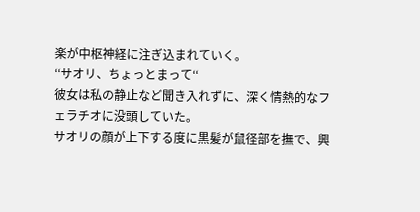楽が中枢神経に注ぎ込まれていく。
‘‘サオリ、ちょっとまって‘‘
彼女は私の静止など聞き入れずに、深く情熱的なフェラチオに没頭していた。
サオリの顔が上下する度に黒髪が鼠径部を撫で、興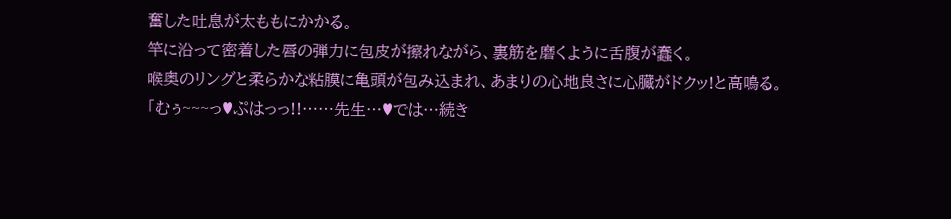奮した吐息が太ももにかかる。
竿に沿って密着した唇の弾力に包皮が擦れながら、裏筋を磨くように舌腹が蠢く。
喉奥のリングと柔らかな粘膜に亀頭が包み込まれ、あまりの心地良さに心臓がドクッ!と高鳴る。
「むぅ~~~っ♥ぷはっっ!!……先生…♥では…続き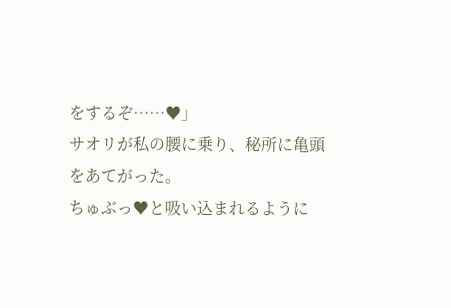をするぞ……♥」
サオリが私の腰に乗り、秘所に亀頭をあてがった。
ちゅぶっ♥と吸い込まれるように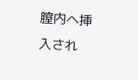膣内へ挿入され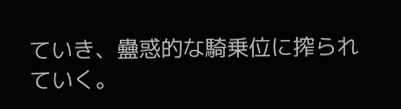ていき、蠱惑的な騎乗位に搾られていく。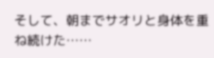そして、朝までサオリと身体を重ね続けた……